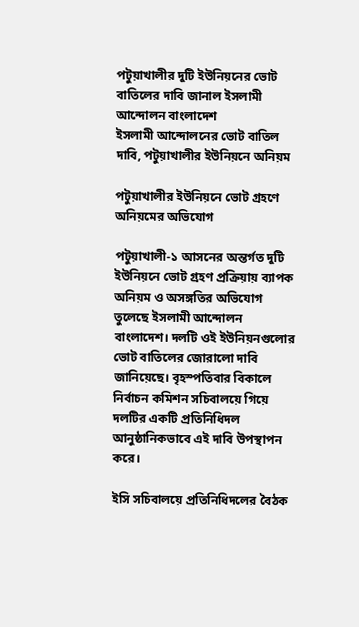পটুয়াখালীর দুটি ইউনিয়নের ভোট বাতিলের দাবি জানাল ইসলামী আন্দোলন বাংলাদেশ
ইসলামী আন্দোলনের ভোট বাতিল দাবি, পটুয়াখালীর ইউনিয়নে অনিয়ম

পটুয়াখালীর ইউনিয়নে ভোট গ্রহণে অনিয়মের অভিযোগ

পটুয়াখালী-১ আসনের অন্তর্গত দুটি ইউনিয়নে ভোট গ্রহণ প্রক্রিয়ায় ব্যাপক অনিয়ম ও অসঙ্গতির অভিযোগ তুলেছে ইসলামী আন্দোলন বাংলাদেশ। দলটি ওই ইউনিয়নগুলোর ভোট বাতিলের জোরালো দাবি জানিয়েছে। বৃহস্পতিবার বিকালে নির্বাচন কমিশন সচিবালয়ে গিয়ে দলটির একটি প্রতিনিধিদল আনুষ্ঠানিকভাবে এই দাবি উপস্থাপন করে।

ইসি সচিবালয়ে প্রতিনিধিদলের বৈঠক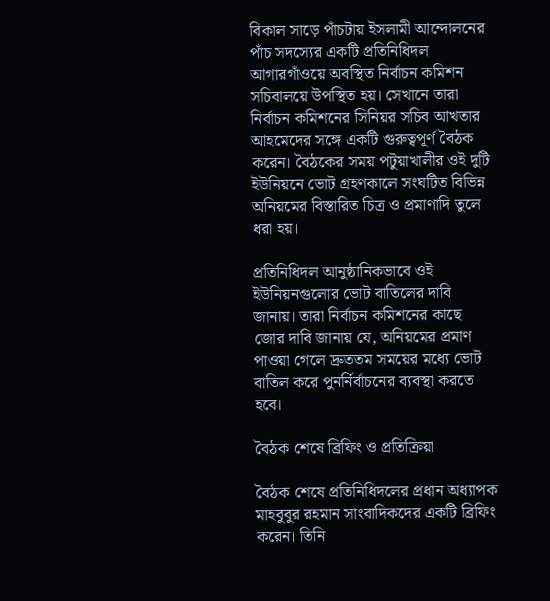বিকাল সাড়ে পাঁচটায় ইসলামী আন্দোলনের পাঁচ সদস্যের একটি প্রতিনিধিদল আগারগাঁওয়ে অবস্থিত নির্বাচন কমিশন সচিবালয়ে উপস্থিত হয়। সেখানে তারা নির্বাচন কমিশনের সিনিয়র সচিব আখতার আহমেদের সঙ্গে একটি গুরুত্বপূর্ণ বৈঠক করেন। বৈঠকের সময় পটুয়াখালীর ওই দুটি ইউনিয়নে ভোট গ্রহণকালে সংঘটিত বিভিন্ন অনিয়মের বিস্তারিত চিত্র ও প্রমাণাদি তুলে ধরা হয়।

প্রতিনিধিদল আনুষ্ঠানিকভাবে ওই ইউনিয়নগুলোর ভোট বাতিলের দাবি জানায়। তারা নির্বাচন কমিশনের কাছে জোর দাবি জানায় যে, অনিয়মের প্রমাণ পাওয়া গেলে দ্রুততম সময়ের মধ্যে ভোট বাতিল করে পুনর্নির্বাচনের ব্যবস্থা করতে হবে।

বৈঠক শেষে ব্রিফিং ও প্রতিক্রিয়া

বৈঠক শেষে প্রতিনিধিদলের প্রধান অধ্যাপক মাহবুবুর রহমান সাংবাদিকদের একটি ব্রিফিং করেন। তিনি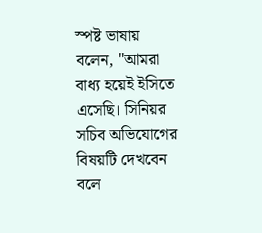স্পষ্ট ভাষায় বলেন, "আমরা বাধ্য হয়েই ইসিতে এসেছি। সিনিয়র সচিব অভিযোগের বিষয়টি দেখবেন বলে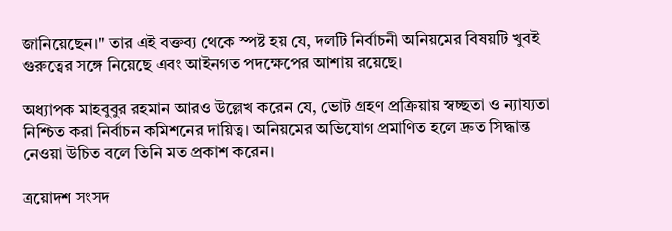জানিয়েছেন।" তার এই বক্তব্য থেকে স্পষ্ট হয় যে, দলটি নির্বাচনী অনিয়মের বিষয়টি খুবই গুরুত্বের সঙ্গে নিয়েছে এবং আইনগত পদক্ষেপের আশায় রয়েছে।

অধ্যাপক মাহবুবুর রহমান আরও উল্লেখ করেন যে, ভোট গ্রহণ প্রক্রিয়ায় স্বচ্ছতা ও ন্যায্যতা নিশ্চিত করা নির্বাচন কমিশনের দায়িত্ব। অনিয়মের অভিযোগ প্রমাণিত হলে দ্রুত সিদ্ধান্ত নেওয়া উচিত বলে তিনি মত প্রকাশ করেন।

ত্রয়োদশ সংসদ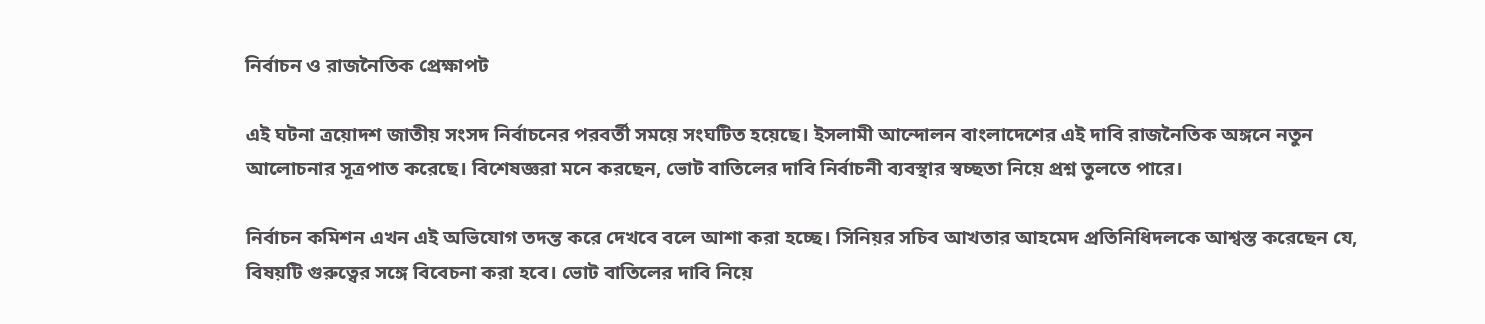নির্বাচন ও রাজনৈতিক প্রেক্ষাপট

এই ঘটনা ত্রয়োদশ জাতীয় সংসদ নির্বাচনের পরবর্তী সময়ে সংঘটিত হয়েছে। ইসলামী আন্দোলন বাংলাদেশের এই দাবি রাজনৈতিক অঙ্গনে নতুন আলোচনার সূত্রপাত করেছে। বিশেষজ্ঞরা মনে করছেন, ভোট বাতিলের দাবি নির্বাচনী ব্যবস্থার স্বচ্ছতা নিয়ে প্রশ্ন তুলতে পারে।

নির্বাচন কমিশন এখন এই অভিযোগ তদন্ত করে দেখবে বলে আশা করা হচ্ছে। সিনিয়র সচিব আখতার আহমেদ প্রতিনিধিদলকে আশ্বস্ত করেছেন যে, বিষয়টি গুরুত্বের সঙ্গে বিবেচনা করা হবে। ভোট বাতিলের দাবি নিয়ে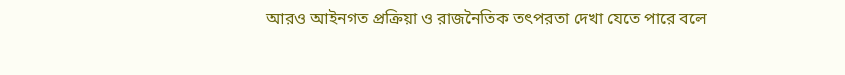আরও আইনগত প্রক্রিয়া ও রাজনৈতিক তৎপরতা দেখা যেতে পারে বলে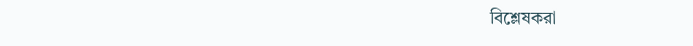বিশ্লেষকরা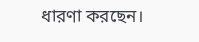ধারণা করছেন।